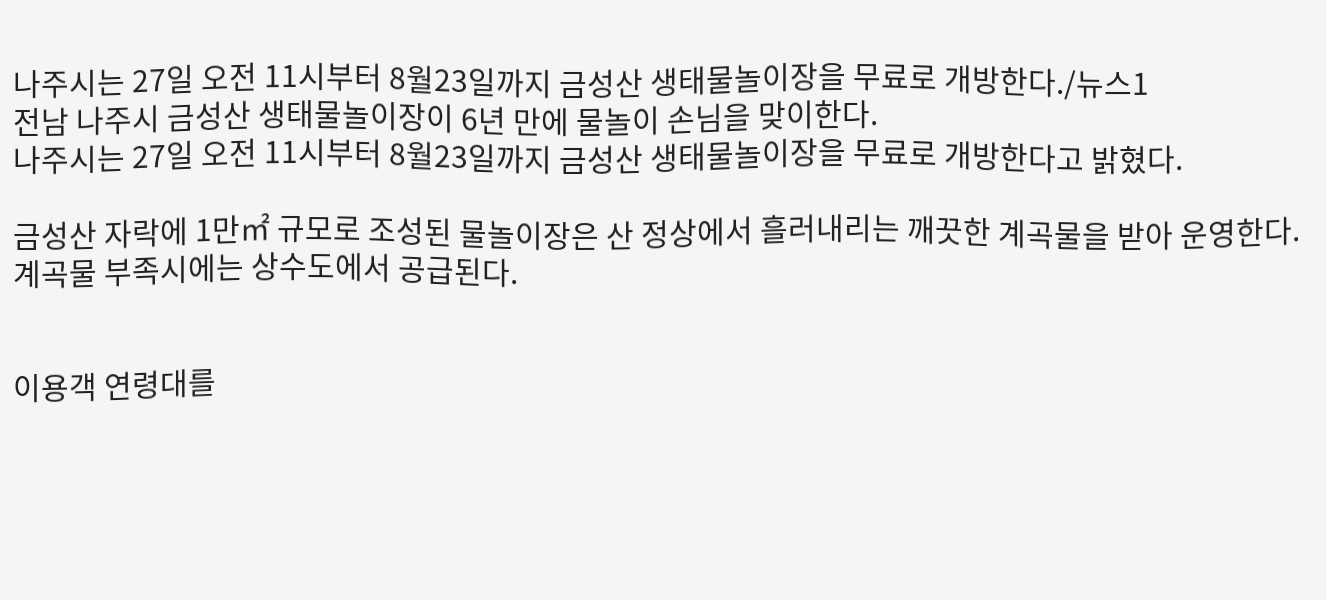나주시는 27일 오전 11시부터 8월23일까지 금성산 생태물놀이장을 무료로 개방한다./뉴스1
전남 나주시 금성산 생태물놀이장이 6년 만에 물놀이 손님을 맞이한다.
나주시는 27일 오전 11시부터 8월23일까지 금성산 생태물놀이장을 무료로 개방한다고 밝혔다.

금성산 자락에 1만㎡ 규모로 조성된 물놀이장은 산 정상에서 흘러내리는 깨끗한 계곡물을 받아 운영한다. 계곡물 부족시에는 상수도에서 공급된다.


이용객 연령대를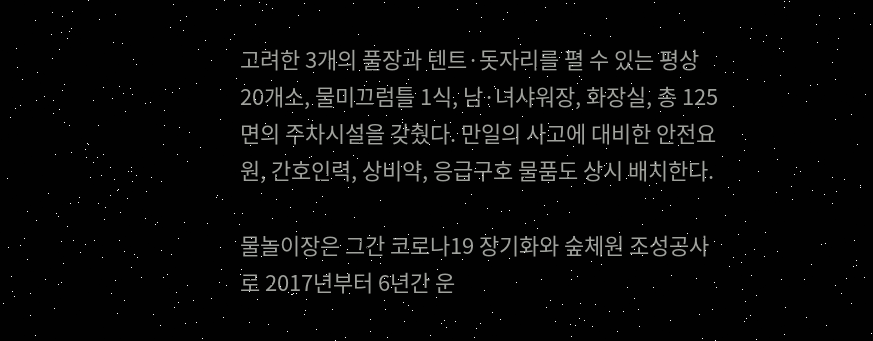고려한 3개의 풀장과 텐트·돗자리를 펼 수 있는 평상 20개소, 물미끄럼틀 1식, 남·녀샤워장, 화장실, 총 125면의 주차시설을 갖췄다. 만일의 사고에 대비한 안전요원, 간호인력, 상비약, 응급구호 물품도 상시 배치한다.

물놀이장은 그간 코로나19 장기화와 숲체원 조성공사로 2017년부터 6년간 운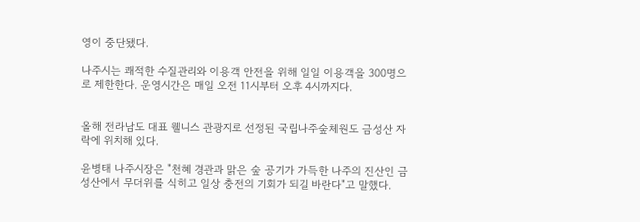영이 중단됐다.

나주시는 쾌적한 수질관리와 이용객 안전을 위해 일일 이용객을 300명으로 제한한다. 운영시간은 매일 오전 11시부터 오후 4시까지다.


올해 전라남도 대표 웰니스 관광지로 선정된 국립나주숲체원도 금성산 자락에 위치해 있다.

윤병태 나주시장은 "천혜 경관과 맑은 숲 공기가 가득한 나주의 진산인 금성산에서 무더위를 식히고 일상 충전의 기회가 되길 바란다"고 말했다.